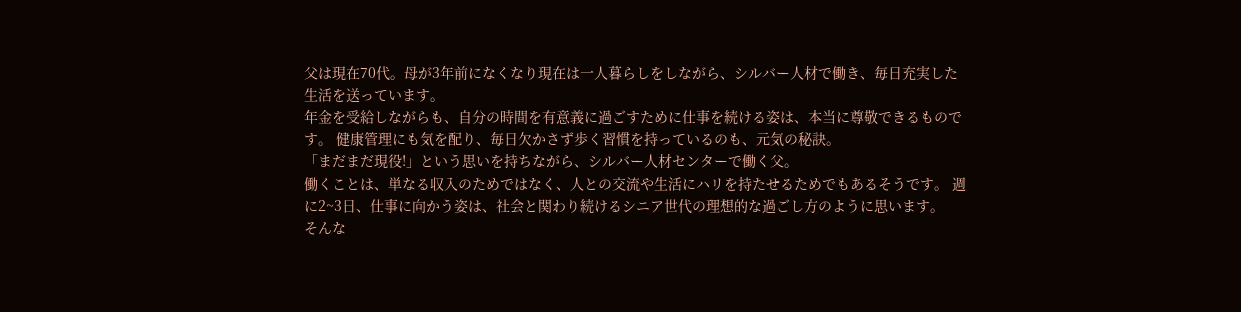父は現在70代。母が3年前になくなり現在は一人暮らしをしながら、シルバー人材で働き、毎日充実した生活を送っています。
年金を受給しながらも、自分の時間を有意義に過ごすために仕事を続ける姿は、本当に尊敬できるものです。 健康管理にも気を配り、毎日欠かさず歩く習慣を持っているのも、元気の秘訣。
「まだまだ現役!」という思いを持ちながら、シルバー人材センターで働く父。
働くことは、単なる収入のためではなく、人との交流や生活にハリを持たせるためでもあるそうです。 週に2~3日、仕事に向かう姿は、社会と関わり続けるシニア世代の理想的な過ごし方のように思います。
そんな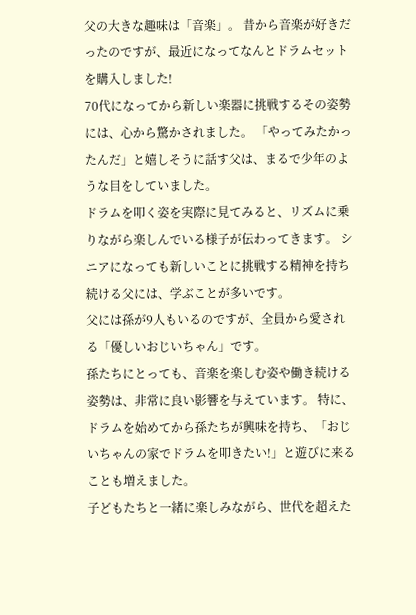父の大きな趣味は「音楽」。 昔から音楽が好きだったのですが、最近になってなんとドラムセットを購入しました!
70代になってから新しい楽器に挑戦するその姿勢には、心から驚かされました。 「やってみたかったんだ」と嬉しそうに話す父は、まるで少年のような目をしていました。
ドラムを叩く姿を実際に見てみると、リズムに乗りながら楽しんでいる様子が伝わってきます。 シニアになっても新しいことに挑戦する精神を持ち続ける父には、学ぶことが多いです。
父には孫が9人もいるのですが、全員から愛される「優しいおじいちゃん」です。
孫たちにとっても、音楽を楽しむ姿や働き続ける姿勢は、非常に良い影響を与えています。 特に、ドラムを始めてから孫たちが興味を持ち、「おじいちゃんの家でドラムを叩きたい!」と遊びに来ることも増えました。
子どもたちと一緒に楽しみながら、世代を超えた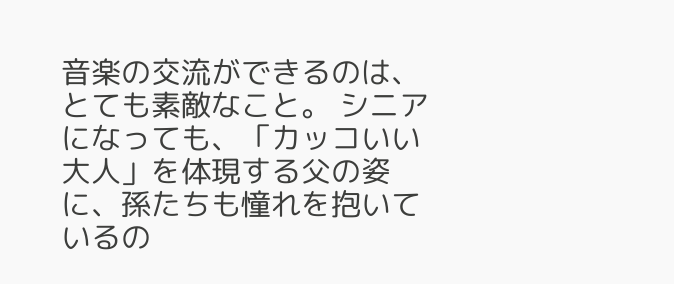音楽の交流ができるのは、とても素敵なこと。 シニアになっても、「カッコいい大人」を体現する父の姿に、孫たちも憧れを抱いているの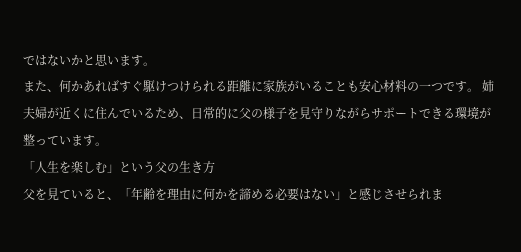ではないかと思います。
また、何かあればすぐ駆けつけられる距離に家族がいることも安心材料の一つです。 姉夫婦が近くに住んでいるため、日常的に父の様子を見守りながらサポートできる環境が整っています。
「人生を楽しむ」という父の生き方
父を見ていると、「年齢を理由に何かを諦める必要はない」と感じさせられま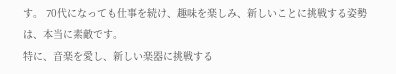す。 70代になっても仕事を続け、趣味を楽しみ、新しいことに挑戦する姿勢は、本当に素敵です。
特に、音楽を愛し、新しい楽器に挑戦する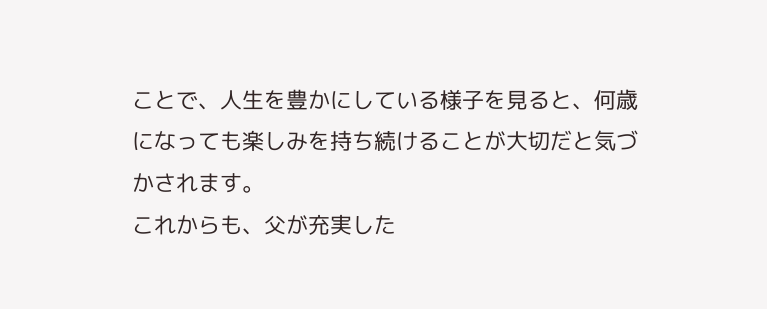ことで、人生を豊かにしている様子を見ると、何歳になっても楽しみを持ち続けることが大切だと気づかされます。
これからも、父が充実した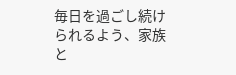毎日を過ごし続けられるよう、家族と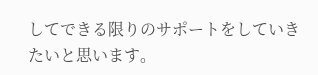してできる限りのサポートをしていきたいと思います。